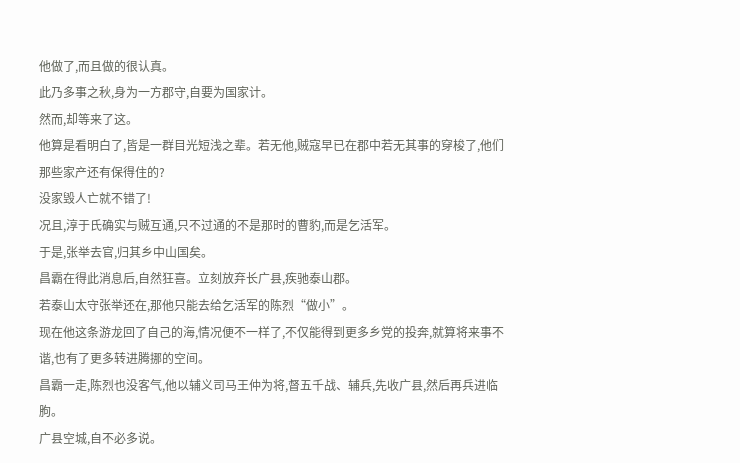他做了,而且做的很认真。
此乃多事之秋,身为一方郡守,自要为国家计。
然而,却等来了这。
他算是看明白了,皆是一群目光短浅之辈。若无他,贼寇早已在郡中若无其事的穿梭了,他们那些家产还有保得住的?
没家毁人亡就不错了!
况且,淳于氏确实与贼互通,只不过通的不是那时的曹豹,而是乞活军。
于是,张举去官,归其乡中山国矣。
昌霸在得此消息后,自然狂喜。立刻放弃长广县,疾驰泰山郡。
若泰山太守张举还在,那他只能去给乞活军的陈烈“做小”。
现在他这条游龙回了自己的海,情况便不一样了,不仅能得到更多乡党的投奔,就算将来事不谐,也有了更多转进腾挪的空间。
昌霸一走,陈烈也没客气,他以辅义司马王仲为将,督五千战、辅兵,先收广县,然后再兵进临朐。
广县空城,自不必多说。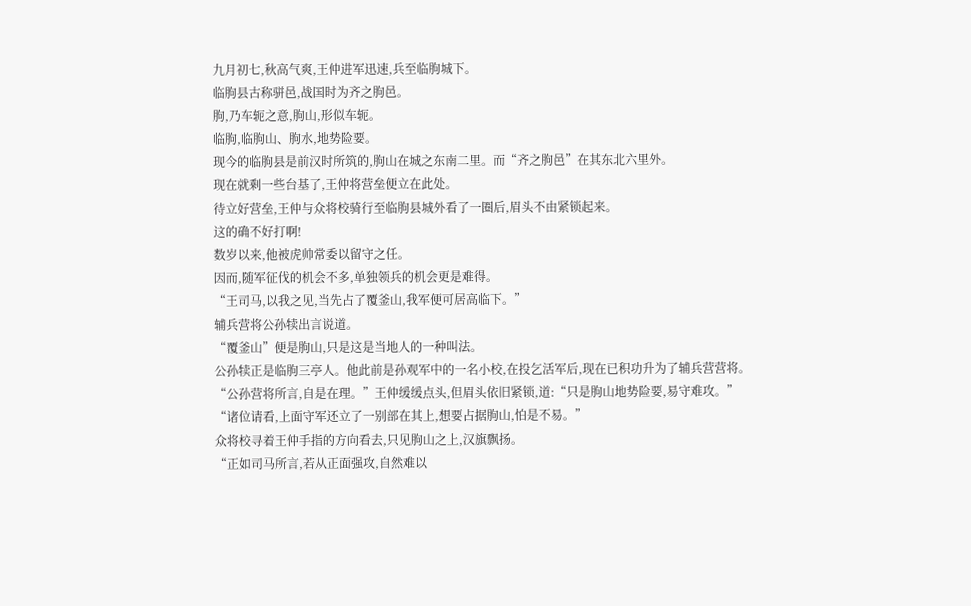九月初七,秋高气爽,王仲进军迅速,兵至临朐城下。
临朐县古称骈邑,战国时为齐之朐邑。
朐,乃车轭之意,朐山,形似车轭。
临朐,临朐山、朐水,地势险要。
现今的临朐县是前汉时所筑的,朐山在城之东南二里。而“齐之朐邑”在其东北六里外。
现在就剩一些台基了,王仲将营垒便立在此处。
待立好营垒,王仲与众将校骑行至临朐县城外看了一圈后,眉头不由紧锁起来。
这的确不好打啊!
数岁以来,他被虎帅常委以留守之任。
因而,随军征伐的机会不多,单独领兵的机会更是难得。
“王司马,以我之见,当先占了覆釜山,我军便可居高临下。”
辅兵营将公孙犊出言说道。
“覆釜山”便是朐山,只是这是当地人的一种叫法。
公孙犊正是临朐三亭人。他此前是孙观军中的一名小校,在投乞活军后,现在已积功升为了辅兵营营将。
“公孙营将所言,自是在理。”王仲缓缓点头,但眉头依旧紧锁,道:“只是朐山地势险要,易守难攻。”
“诸位请看,上面守军还立了一别部在其上,想要占据朐山,怕是不易。”
众将校寻着王仲手指的方向看去,只见朐山之上,汉旗飘扬。
“正如司马所言,若从正面强攻,自然难以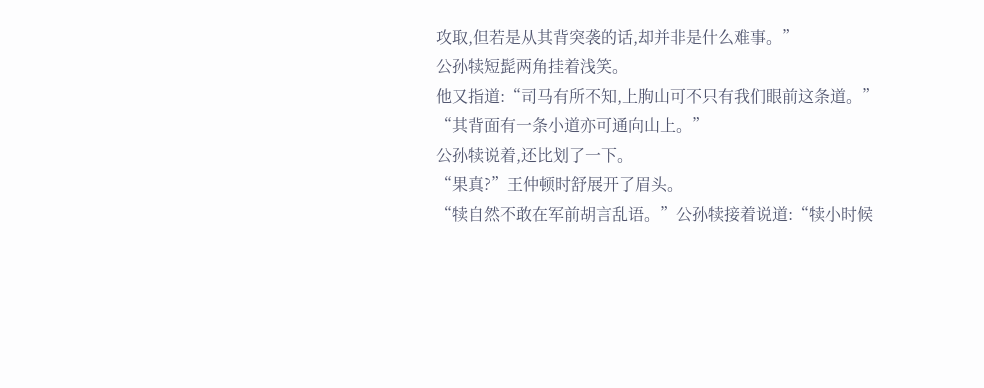攻取,但若是从其背突袭的话,却并非是什么难事。”
公孙犊短髭两角挂着浅笑。
他又指道:“司马有所不知,上朐山可不只有我们眼前这条道。”
“其背面有一条小道亦可通向山上。”
公孙犊说着,还比划了一下。
“果真?”王仲顿时舒展开了眉头。
“犊自然不敢在军前胡言乱语。”公孙犊接着说道:“犊小时候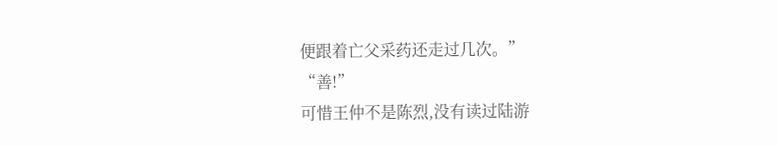便跟着亡父采药还走过几次。”
“善!”
可惜王仲不是陈烈,没有读过陆游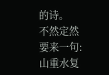的诗。
不然定然要来一句:山重水复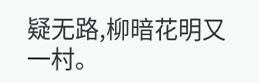疑无路,柳暗花明又一村。